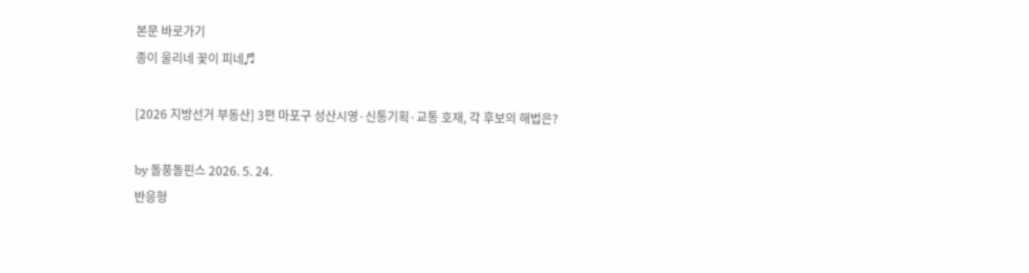본문 바로가기
종이 울리네 꽃이 피네♬

[2026 지방선거 부동산] 3편 마포구 성산시영·신통기획·교통 호재, 각 후보의 해법은?

by 돌풍돌핀스 2026. 5. 24.
반응형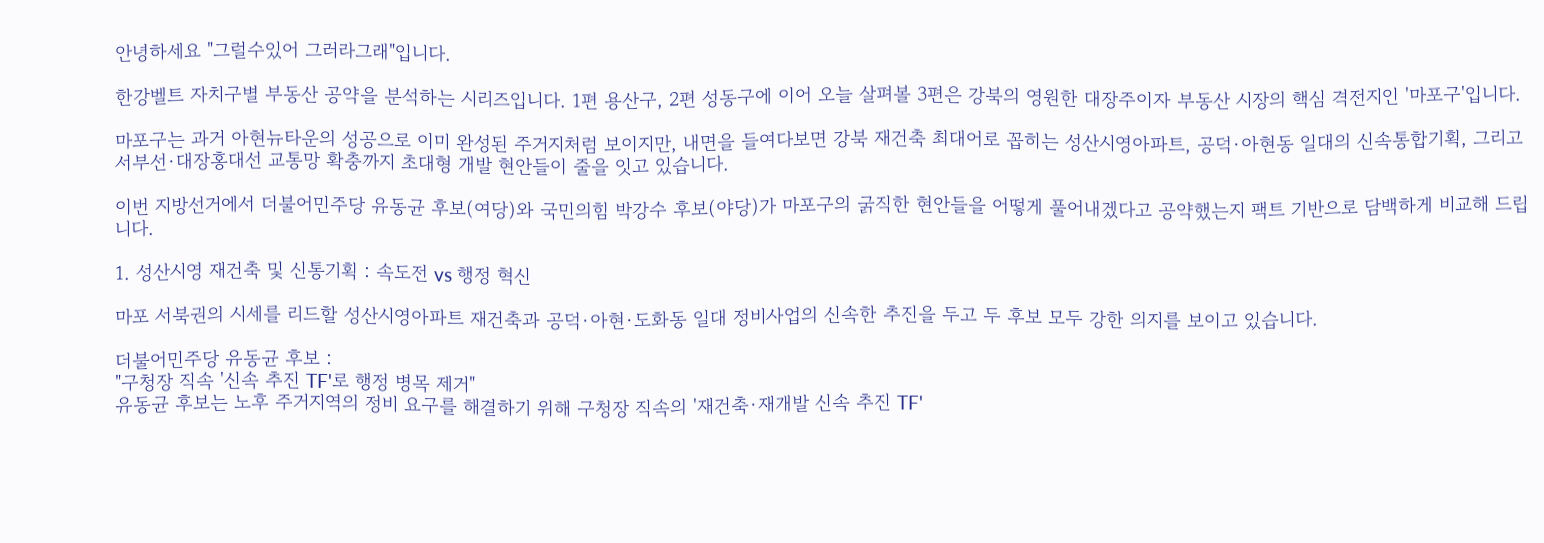안녕하세요 "그럴수있어 그러라그래"입니다.

한강벨트 자치구별 부동산 공약을 분석하는 시리즈입니다. 1편 용산구, 2편 성동구에 이어 오늘 살펴볼 3편은 강북의 영원한 대장주이자 부동산 시장의 핵심 격전지인 '마포구'입니다.

마포구는 과거 아현뉴타운의 성공으로 이미 완성된 주거지처럼 보이지만, 내면을 들여다보면 강북 재건축 최대어로 꼽히는 성산시영아파트, 공덕·아현동 일대의 신속통합기획, 그리고 서부선·대장홍대선 교통망 확충까지 초대형 개발 현안들이 줄을 잇고 있습니다.

이번 지방선거에서 더불어민주당 유동균 후보(여당)와 국민의힘 박강수 후보(야당)가 마포구의 굵직한 현안들을 어떻게 풀어내겠다고 공약했는지 팩트 기반으로 담백하게 비교해 드립니다.

1. 성산시영 재건축 및 신통기획 : 속도전 vs 행정 혁신

마포 서북권의 시세를 리드할 성산시영아파트 재건축과 공덕·아현·도화동 일대 정비사업의 신속한 추진을 두고 두 후보 모두 강한 의지를 보이고 있습니다.

더불어민주당 유동균 후보 :
"구청장 직속 '신속 추진 TF'로 행정 병목 제거"
유동균 후보는 노후 주거지역의 정비 요구를 해결하기 위해 구청장 직속의 '재건축·재개발 신속 추진 TF'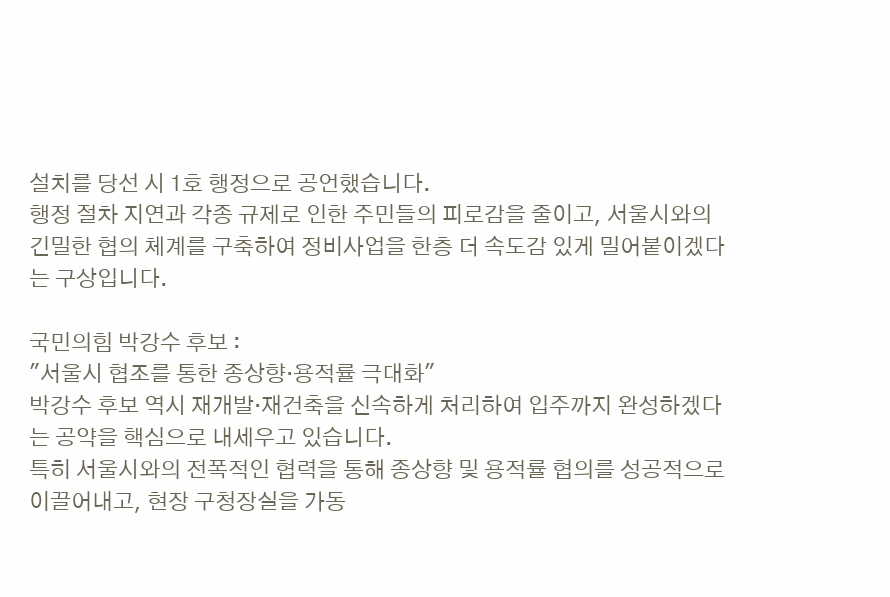설치를 당선 시 1호 행정으로 공언했습니다.
행정 절차 지연과 각종 규제로 인한 주민들의 피로감을 줄이고, 서울시와의 긴밀한 협의 체계를 구축하여 정비사업을 한층 더 속도감 있게 밀어붙이겠다는 구상입니다.

국민의힘 박강수 후보 :
"서울시 협조를 통한 종상향·용적률 극대화"
박강수 후보 역시 재개발·재건축을 신속하게 처리하여 입주까지 완성하겠다는 공약을 핵심으로 내세우고 있습니다.
특히 서울시와의 전폭적인 협력을 통해 종상향 및 용적률 협의를 성공적으로 이끌어내고, 현장 구청장실을 가동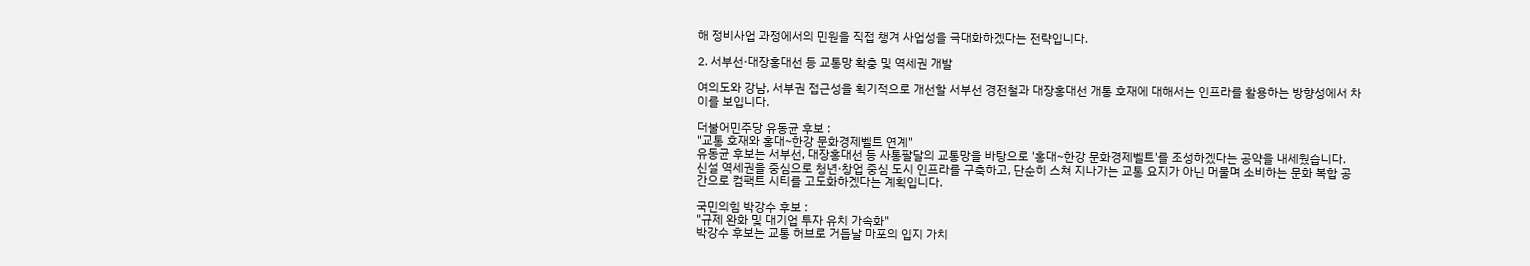해 정비사업 과정에서의 민원을 직접 챙겨 사업성을 극대화하겠다는 전략입니다.

2. 서부선·대장홍대선 등 교통망 확충 및 역세권 개발

여의도와 강남, 서부권 접근성을 획기적으로 개선할 서부선 경전철과 대장홍대선 개통 호재에 대해서는 인프라를 활용하는 방향성에서 차이를 보입니다.

더불어민주당 유동균 후보 :
"교통 호재와 홍대~한강 문화경제벨트 연계"
유동균 후보는 서부선, 대장홍대선 등 사통팔달의 교통망을 바탕으로 '홍대~한강 문화경제벨트'를 조성하겠다는 공약을 내세웠습니다.
신설 역세권을 중심으로 청년·창업 중심 도시 인프라를 구축하고, 단순히 스쳐 지나가는 교통 요지가 아닌 머물며 소비하는 문화 복합 공간으로 컴팩트 시티를 고도화하겠다는 계획입니다.

국민의힘 박강수 후보 :
"규제 완화 및 대기업 투자 유치 가속화"
박강수 후보는 교통 허브로 거듭날 마포의 입지 가치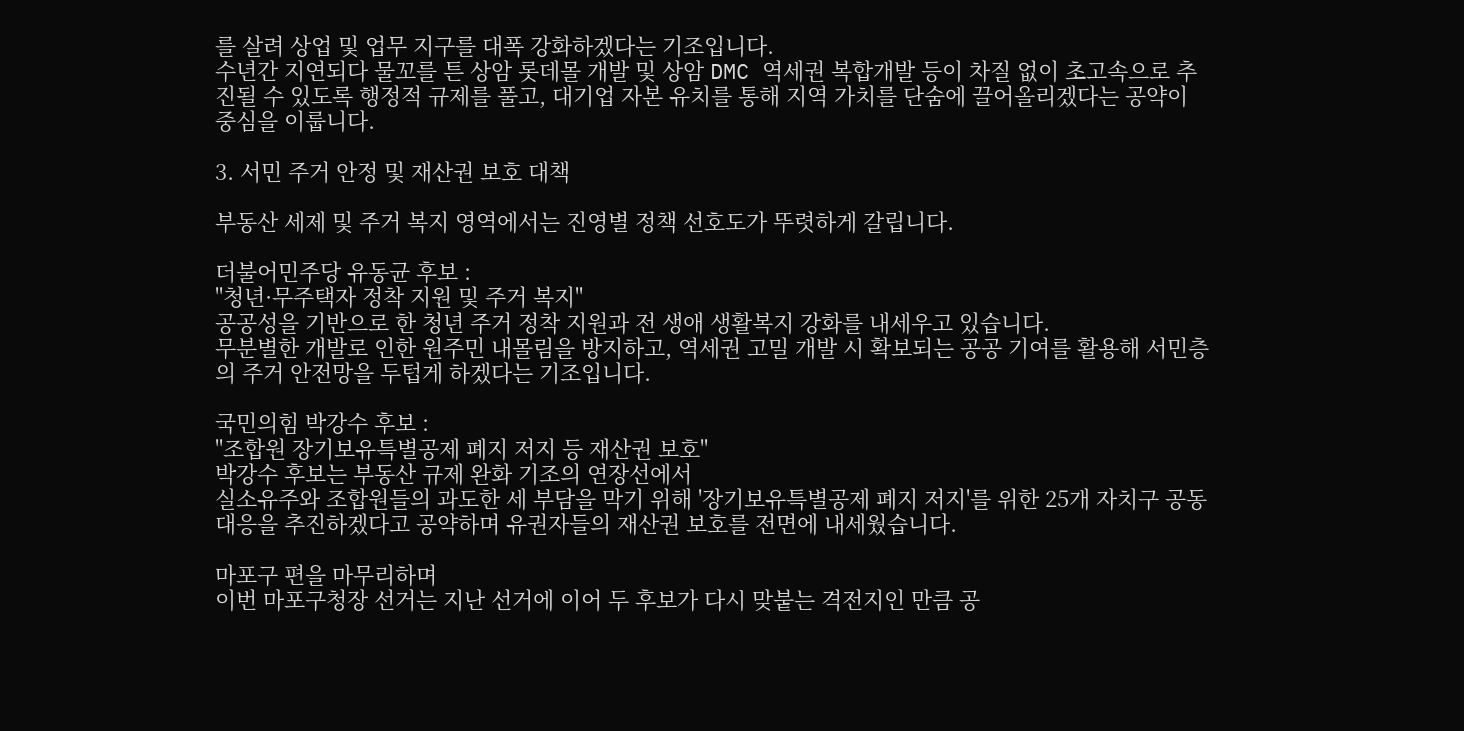를 살려 상업 및 업무 지구를 대폭 강화하겠다는 기조입니다.
수년간 지연되다 물꼬를 튼 상암 롯데몰 개발 및 상암 DMC 역세권 복합개발 등이 차질 없이 초고속으로 추진될 수 있도록 행정적 규제를 풀고, 대기업 자본 유치를 통해 지역 가치를 단숨에 끌어올리겠다는 공약이 중심을 이룹니다.

3. 서민 주거 안정 및 재산권 보호 대책

부동산 세제 및 주거 복지 영역에서는 진영별 정책 선호도가 뚜렷하게 갈립니다.

더불어민주당 유동균 후보 :
"청년·무주택자 정착 지원 및 주거 복지"
공공성을 기반으로 한 청년 주거 정착 지원과 전 생애 생활복지 강화를 내세우고 있습니다.
무분별한 개발로 인한 원주민 내몰림을 방지하고, 역세권 고밀 개발 시 확보되는 공공 기여를 활용해 서민층의 주거 안전망을 두텁게 하겠다는 기조입니다.

국민의힘 박강수 후보 :
"조합원 장기보유특별공제 폐지 저지 등 재산권 보호"
박강수 후보는 부동산 규제 완화 기조의 연장선에서
실소유주와 조합원들의 과도한 세 부담을 막기 위해 '장기보유특별공제 폐지 저지'를 위한 25개 자치구 공동 대응을 추진하겠다고 공약하며 유권자들의 재산권 보호를 전면에 내세웠습니다.

마포구 편을 마무리하며
이번 마포구청장 선거는 지난 선거에 이어 두 후보가 다시 맞붙는 격전지인 만큼 공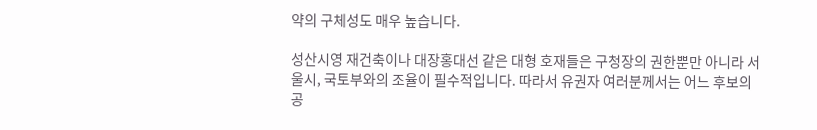약의 구체성도 매우 높습니다.

성산시영 재건축이나 대장홍대선 같은 대형 호재들은 구청장의 권한뿐만 아니라 서울시, 국토부와의 조율이 필수적입니다. 따라서 유권자 여러분께서는 어느 후보의 공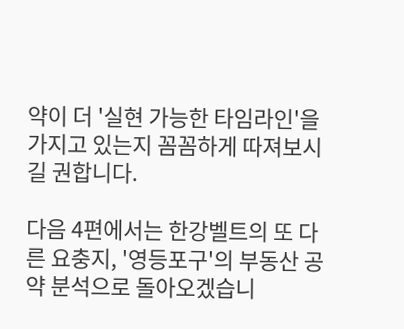약이 더 '실현 가능한 타임라인'을 가지고 있는지 꼼꼼하게 따져보시길 권합니다.

다음 4편에서는 한강벨트의 또 다른 요충지, '영등포구'의 부동산 공약 분석으로 돌아오겠습니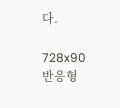다.

728x90
반응형